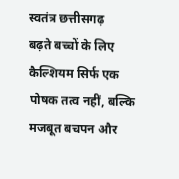स्वतंत्र छत्तीसगढ़
बढ़ते बच्चों के लिए कैल्शियम सिर्फ एक पोषक तत्व नहीं, बल्कि मजबूत बचपन और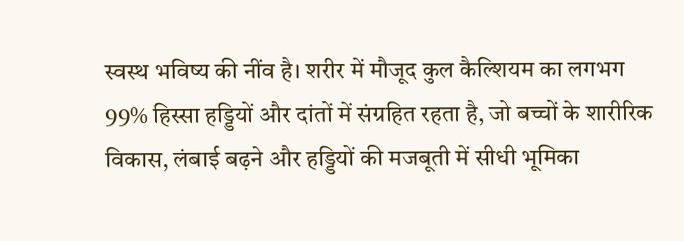स्वस्थ भविष्य की नींव है। शरीर में मौजूद कुल कैल्शियम का लगभग 99% हिस्सा हड्डियों और दांतों में संग्रहित रहता है, जो बच्चों के शारीरिक विकास, लंबाई बढ़ने और हड्डियों की मजबूती में सीधी भूमिका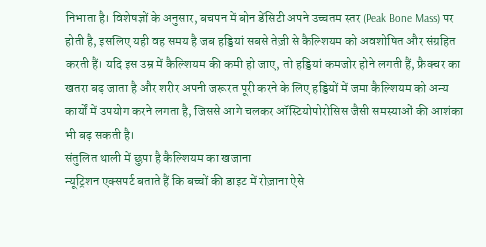निभाता है। विशेषज्ञों के अनुसार, बचपन में बोन डेंसिटी अपने उच्चतम स्तर (Peak Bone Mass) पर होती है, इसलिए यही वह समय है जब हड्डियां सबसे तेज़ी से कैल्शियम को अवशोषित और संग्रहित करती हैं। यदि इस उम्र में कैल्शियम की कमी हो जाए, तो हड्डियां कमजोर होने लगती हैं, फ्रैक्चर का खतरा बढ़ जाता है और शरीर अपनी जरूरत पूरी करने के लिए हड्डियों में जमा कैल्शियम को अन्य कार्यों में उपयोग करने लगता है, जिससे आगे चलकर ऑस्टियोपोरोसिस जैसी समस्याओं की आशंका भी बढ़ सकती है।
संतुलित थाली में छुपा है कैल्शियम का खजाना
न्यूट्रिशन एक्सपर्ट बताते हैं कि बच्चों की डाइट में रोज़ाना ऐसे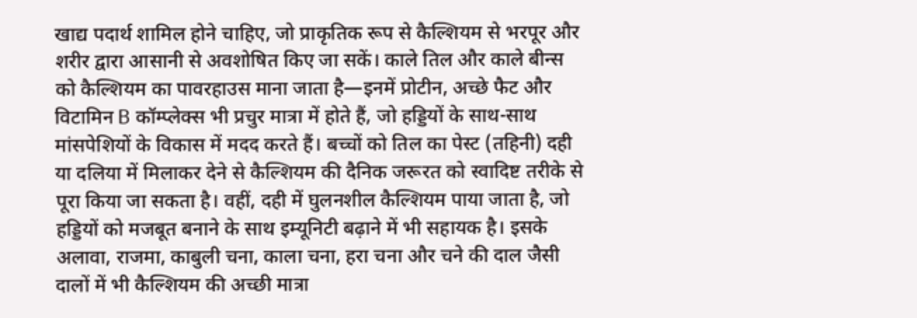खाद्य पदार्थ शामिल होने चाहिए, जो प्राकृतिक रूप से कैल्शियम से भरपूर और शरीर द्वारा आसानी से अवशोषित किए जा सकें। काले तिल और काले बीन्स को कैल्शियम का पावरहाउस माना जाता है—इनमें प्रोटीन, अच्छे फैट और विटामिन B कॉम्प्लेक्स भी प्रचुर मात्रा में होते हैं, जो हड्डियों के साथ-साथ मांसपेशियों के विकास में मदद करते हैं। बच्चों को तिल का पेस्ट (तहिनी) दही या दलिया में मिलाकर देने से कैल्शियम की दैनिक जरूरत को स्वादिष्ट तरीके से पूरा किया जा सकता है। वहीं, दही में घुलनशील कैल्शियम पाया जाता है, जो हड्डियों को मजबूत बनाने के साथ इम्यूनिटी बढ़ाने में भी सहायक है। इसके अलावा, राजमा, काबुली चना, काला चना, हरा चना और चने की दाल जैसी दालों में भी कैल्शियम की अच्छी मात्रा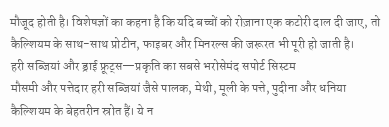मौजूद होती है। विशेषज्ञों का कहना है कि यदि बच्चों को रोज़ाना एक कटोरी दाल दी जाए, तो कैल्शियम के साथ-साथ प्रोटीन, फाइबर और मिनरल्स की जरूरत भी पूरी हो जाती है।
हरी सब्जियां और ड्राई फ्रूट्स—प्रकृति का सबसे भरोसेमंद सपोर्ट सिस्टम
मौसमी और पत्तेदार हरी सब्जियां जैसे पालक, मेथी, मूली के पत्ते, पुदीना और धनिया कैल्शियम के बेहतरीन स्रोत हैं। ये न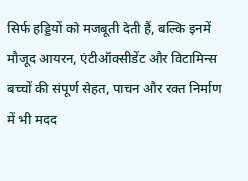सिर्फ हड्डियों को मजबूती देती हैं, बल्कि इनमें मौजूद आयरन, एंटीऑक्सीडेंट और विटामिन्स बच्चों की संपूर्ण सेहत, पाचन और रक्त निर्माण में भी मदद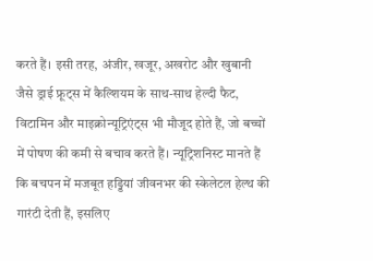करते हैं। इसी तरह, अंजीर, खजूर, अखरोट और खुबानी जैसे ड्राई फ्रूट्स में कैल्शियम के साथ-साथ हेल्दी फैट, विटामिन और माइक्रोन्यूट्रिएंट्स भी मौजूद होते हैं, जो बच्चों में पोषण की कमी से बचाव करते हैं। न्यूट्रिशनिस्ट मानते हैं कि बचपन में मजबूत हड्डियां जीवनभर की स्केलेटल हेल्थ की गारंटी देती हैं, इसलिए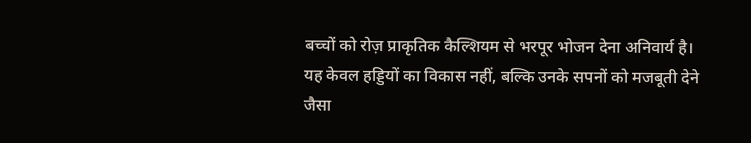बच्चों को रोज़ प्राकृतिक कैल्शियम से भरपूर भोजन देना अनिवार्य है। यह केवल हड्डियों का विकास नहीं, बल्कि उनके सपनों को मजबूती देने जैसा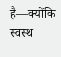है—क्योंकि स्वस्थ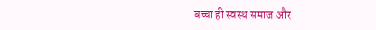बच्चा ही स्वस्थ समाज और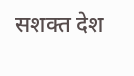सशक्त देश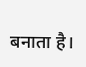बनाता है।